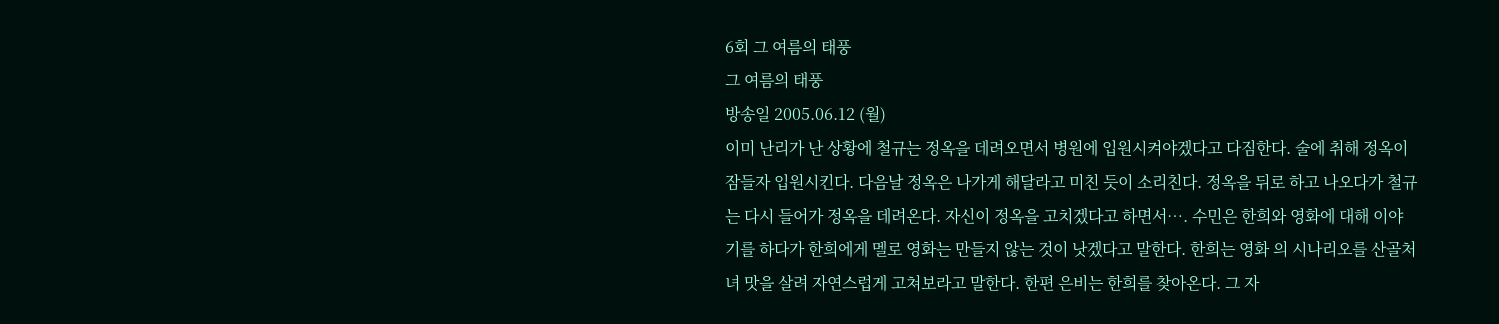6회 그 여름의 태풍
그 여름의 태풍
방송일 2005.06.12 (월)
이미 난리가 난 상황에 철규는 정옥을 데려오면서 병원에 입원시켜야겠다고 다짐한다. 술에 취해 정옥이 잠들자 입원시킨다. 다음날 정옥은 나가게 해달라고 미친 듯이 소리친다. 정옥을 뒤로 하고 나오다가 철규는 다시 들어가 정옥을 데려온다. 자신이 정옥을 고치겠다고 하면서…. 수민은 한희와 영화에 대해 이야기를 하다가 한희에게 멜로 영화는 만들지 않는 것이 낫겠다고 말한다. 한희는 영화 의 시나리오를 산골처녀 맛을 살려 자연스럽게 고쳐보라고 말한다. 한편 은비는 한희를 찾아온다. 그 자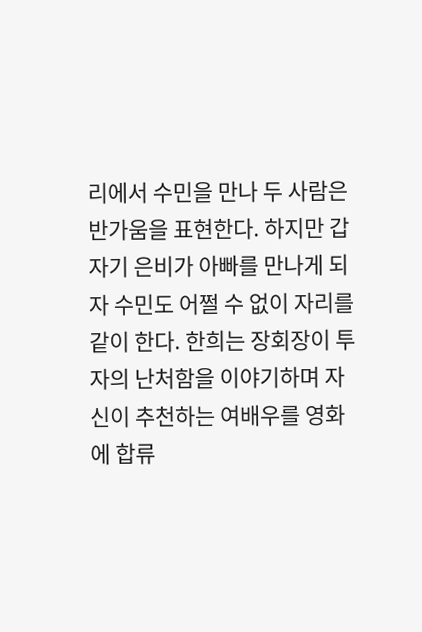리에서 수민을 만나 두 사람은 반가움을 표현한다. 하지만 갑자기 은비가 아빠를 만나게 되자 수민도 어쩔 수 없이 자리를 같이 한다. 한희는 장회장이 투자의 난처함을 이야기하며 자신이 추천하는 여배우를 영화에 합류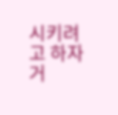시키려고 하자 거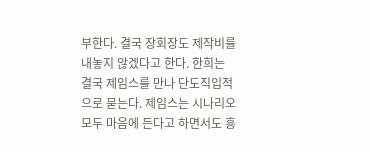부한다. 결국 장회장도 제작비를 내놓지 않겠다고 한다. 한희는 결국 제임스를 만나 단도직입적으로 묻는다. 제임스는 시나리오 모두 마음에 든다고 하면서도 흥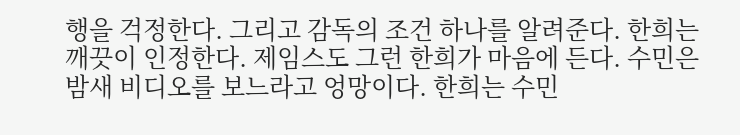행을 걱정한다. 그리고 감독의 조건 하나를 알려준다. 한희는 깨끗이 인정한다. 제임스도 그런 한희가 마음에 든다. 수민은 밤새 비디오를 보느라고 엉망이다. 한희는 수민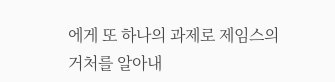에게 또 하나의 과제로 제임스의 거처를 알아내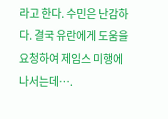라고 한다. 수민은 난감하다. 결국 유란에게 도움을 요청하여 제임스 미행에 나서는데….